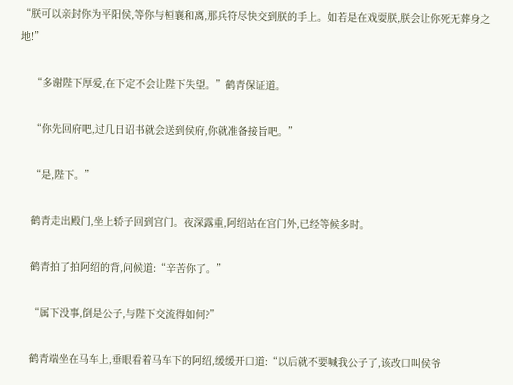“朕可以亲封你为平阳侯,等你与桓襄和离,那兵符尽快交到朕的手上。如若是在戏耍朕,朕会让你死无葬身之地!”

    “多谢陛下厚爱,在下定不会让陛下失望。”鹤青保证道。

    “你先回府吧,过几日诏书就会送到侯府,你就准备接旨吧。”

    “是,陛下。”

    鹤青走出殿门,坐上轿子回到宫门。夜深露重,阿绍站在宫门外,已经等候多时。

    鹤青拍了拍阿绍的背,问候道:“辛苦你了。”

    “属下没事,倒是公子,与陛下交流得如何?”

    鹤青端坐在马车上,垂眼看着马车下的阿绍,缓缓开口道:“以后就不要喊我公子了,该改口叫侯爷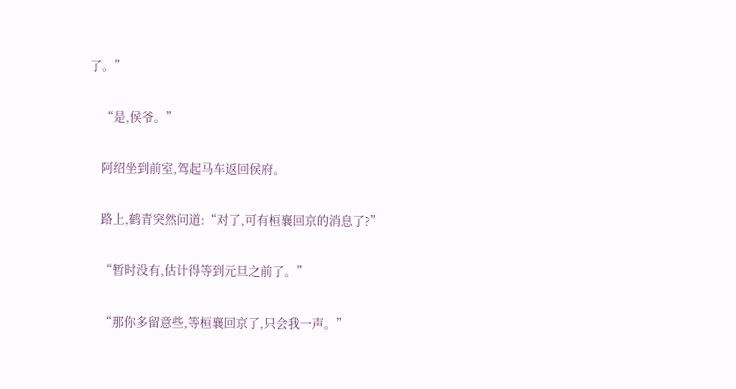了。”

    “是,侯爷。”

    阿绍坐到前室,驾起马车返回侯府。

    路上,鹤青突然问道:“对了,可有桓襄回京的消息了?”

    “暂时没有,估计得等到元旦之前了。”

    “那你多留意些,等桓襄回京了,只会我一声。”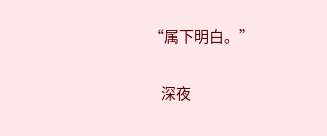“属下明白。”

    深夜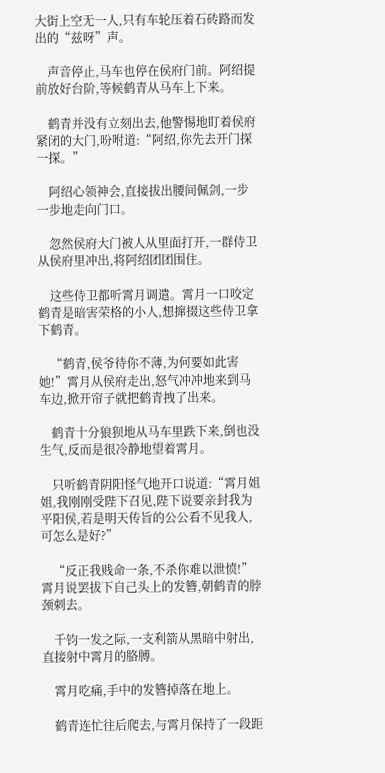大街上空无一人,只有车轮压着石砖路而发出的“兹呀”声。

    声音停止,马车也停在侯府门前。阿绍提前放好台阶,等候鹤青从马车上下来。

    鹤青并没有立刻出去,他警惕地盯着侯府紧闭的大门,吩咐道:“阿绍,你先去开门探一探。”

    阿绍心领神会,直接拔出腰间佩剑,一步一步地走向门口。

    忽然侯府大门被人从里面打开,一群侍卫从侯府里冲出,将阿绍团团围住。

    这些侍卫都听霄月调遣。霄月一口咬定鹤青是暗害荣格的小人,想撺掇这些侍卫拿下鹤青。

    “鹤青,侯爷待你不薄,为何要如此害她!”霄月从侯府走出,怒气冲冲地来到马车边,掀开帘子就把鹤青拽了出来。

    鹤青十分狼狈地从马车里跌下来,倒也没生气,反而是很冷静地望着霄月。

    只听鹤青阴阳怪气地开口说道:“霄月姐姐,我刚刚受陛下召见,陛下说要亲封我为平阳侯,若是明天传旨的公公看不见我人,可怎么是好?”

    “反正我贱命一条,不杀你难以泄愤!”霄月说罢拔下自己头上的发簪,朝鹤青的脖颈刺去。

    千钧一发之际,一支利箭从黑暗中射出,直接射中霄月的胳膊。

    霄月吃痛,手中的发簪掉落在地上。

    鹤青连忙往后爬去,与霄月保持了一段距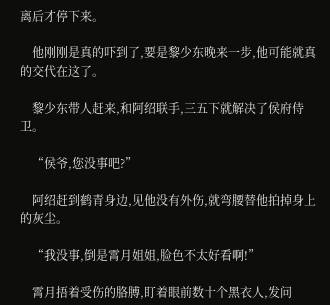离后才停下来。

    他刚刚是真的吓到了,要是黎少东晚来一步,他可能就真的交代在这了。

    黎少东带人赶来,和阿绍联手,三五下就解决了侯府侍卫。

    “侯爷,您没事吧?”

    阿绍赶到鹤青身边,见他没有外伤,就弯腰替他拍掉身上的灰尘。

    “我没事,倒是霄月姐姐,脸色不太好看啊!”

    霄月捂着受伤的胳膊,盯着眼前数十个黑衣人,发问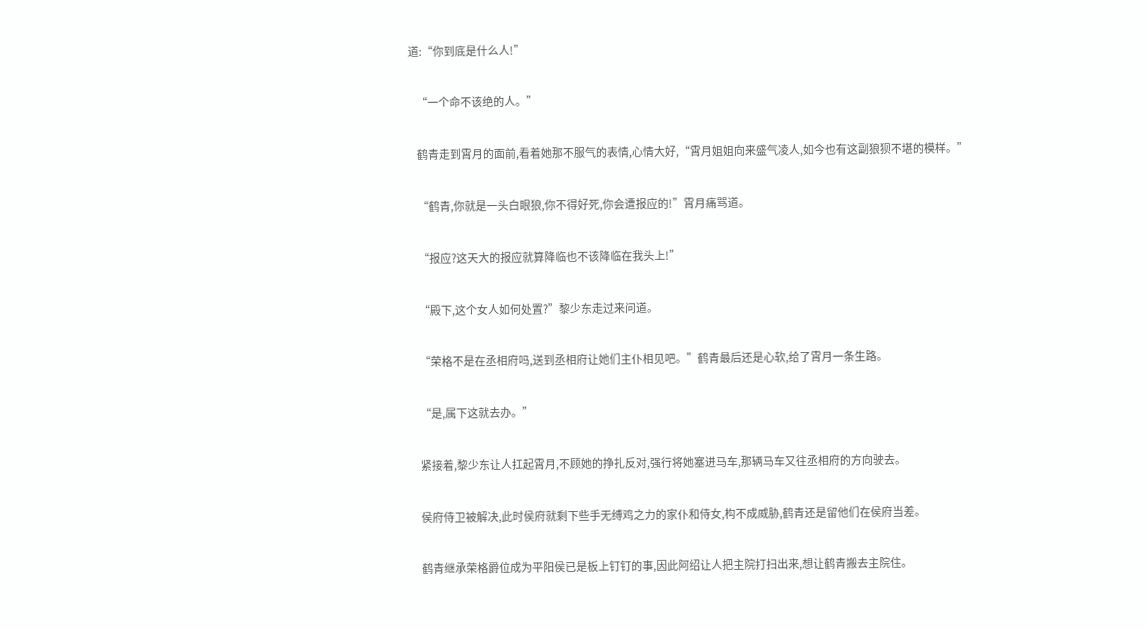道:“你到底是什么人!”

    “一个命不该绝的人。”

    鹤青走到霄月的面前,看着她那不服气的表情,心情大好,“霄月姐姐向来盛气凌人,如今也有这副狼狈不堪的模样。”

    “鹤青,你就是一头白眼狼,你不得好死,你会遭报应的!”霄月痛骂道。

    “报应?这天大的报应就算降临也不该降临在我头上!”

    “殿下,这个女人如何处置?”黎少东走过来问道。

    “荣格不是在丞相府吗,送到丞相府让她们主仆相见吧。”鹤青最后还是心软,给了霄月一条生路。

    “是,属下这就去办。”

    紧接着,黎少东让人扛起霄月,不顾她的挣扎反对,强行将她塞进马车,那辆马车又往丞相府的方向驶去。

    侯府侍卫被解决,此时侯府就剩下些手无缚鸡之力的家仆和侍女,构不成威胁,鹤青还是留他们在侯府当差。

    鹤青继承荣格爵位成为平阳侯已是板上钉钉的事,因此阿绍让人把主院打扫出来,想让鹤青搬去主院住。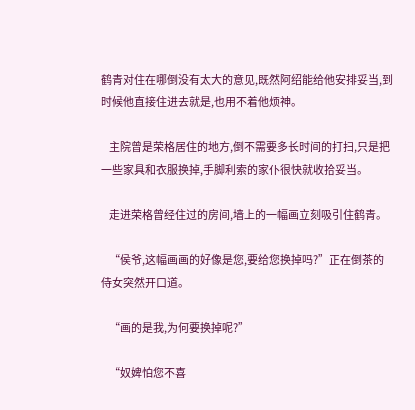鹤青对住在哪倒没有太大的意见,既然阿绍能给他安排妥当,到时候他直接住进去就是,也用不着他烦神。

    主院曾是荣格居住的地方,倒不需要多长时间的打扫,只是把一些家具和衣服换掉,手脚利索的家仆很快就收拾妥当。

    走进荣格曾经住过的房间,墙上的一幅画立刻吸引住鹤青。

    “侯爷,这幅画画的好像是您,要给您换掉吗?”正在倒茶的侍女突然开口道。

    “画的是我,为何要换掉呢?”

    “奴婢怕您不喜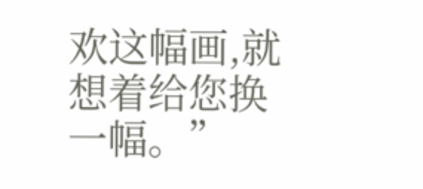欢这幅画,就想着给您换一幅。”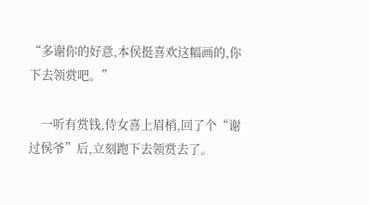“多谢你的好意,本侯挺喜欢这幅画的,你下去领赏吧。”

    一听有赏钱,侍女喜上眉梢,回了个“谢过侯爷”后,立刻跑下去领赏去了。